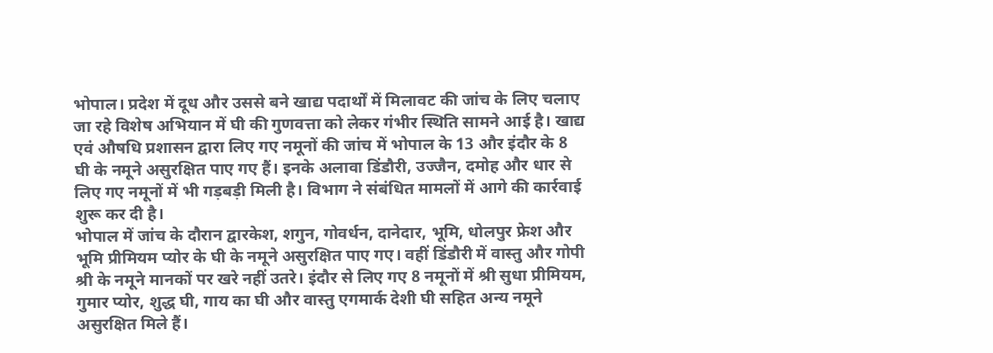भोपाल। प्रदेश में दूध और उससे बने खाद्य पदार्थों में मिलावट की जांच के लिए चलाए जा रहे विशेष अभियान में घी की गुणवत्ता को लेकर गंभीर स्थिति सामने आई है। खाद्य एवं औषधि प्रशासन द्वारा लिए गए नमूनों की जांच में भोपाल के 13 और इंदौर के 8 घी के नमूने असुरक्षित पाए गए हैं। इनके अलावा डिंडौरी, उज्जैन, दमोह और धार से लिए गए नमूनों में भी गड़बड़ी मिली है। विभाग ने संबंधित मामलों में आगे की कार्रवाई शुरू कर दी है।
भोपाल में जांच के दौरान द्वारकेश, शगुन, गोवर्धन, दानेदार, भूमि, धोलपुर फ्रेश और भूमि प्रीमियम प्योर के घी के नमूने असुरक्षित पाए गए। वहीं डिंडौरी में वास्तु और गोपी श्री के नमूने मानकों पर खरे नहीं उतरे। इंदौर से लिए गए 8 नमूनों में श्री सुधा प्रीमियम, गुमार प्योर, शुद्ध घी, गाय का घी और वास्तु एगमार्क देशी घी सहित अन्य नमूने असुरक्षित मिले हैं।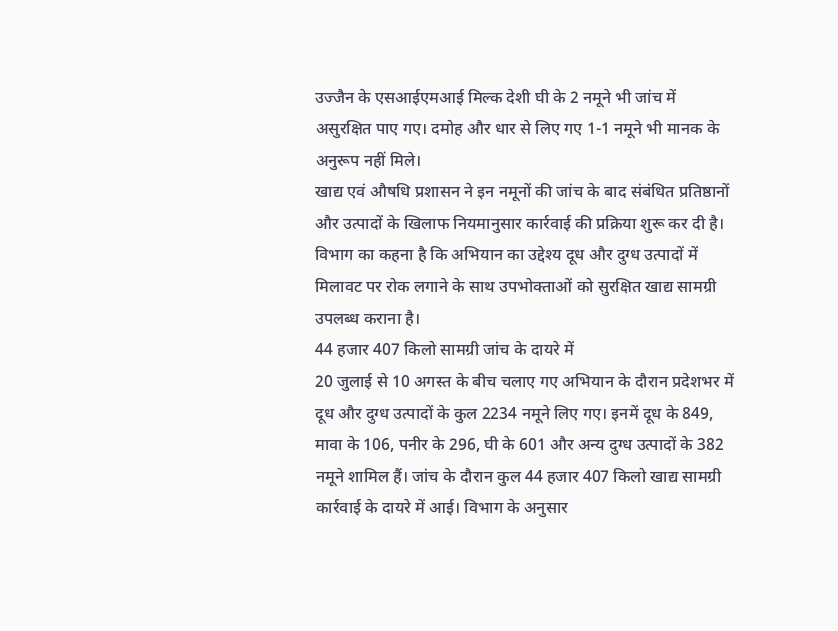उज्जैन के एसआईएमआई मिल्क देशी घी के 2 नमूने भी जांच में असुरक्षित पाए गए। दमोह और धार से लिए गए 1-1 नमूने भी मानक के अनुरूप नहीं मिले।
खाद्य एवं औषधि प्रशासन ने इन नमूनों की जांच के बाद संबंधित प्रतिष्ठानों और उत्पादों के खिलाफ नियमानुसार कार्रवाई की प्रक्रिया शुरू कर दी है। विभाग का कहना है कि अभियान का उद्देश्य दूध और दुग्ध उत्पादों में मिलावट पर रोक लगाने के साथ उपभोक्ताओं को सुरक्षित खाद्य सामग्री उपलब्ध कराना है।
44 हजार 407 किलो सामग्री जांच के दायरे में
20 जुलाई से 10 अगस्त के बीच चलाए गए अभियान के दौरान प्रदेशभर में दूध और दुग्ध उत्पादों के कुल 2234 नमूने लिए गए। इनमें दूध के 849, मावा के 106, पनीर के 296, घी के 601 और अन्य दुग्ध उत्पादों के 382 नमूने शामिल हैं। जांच के दौरान कुल 44 हजार 407 किलो खाद्य सामग्री कार्रवाई के दायरे में आई। विभाग के अनुसार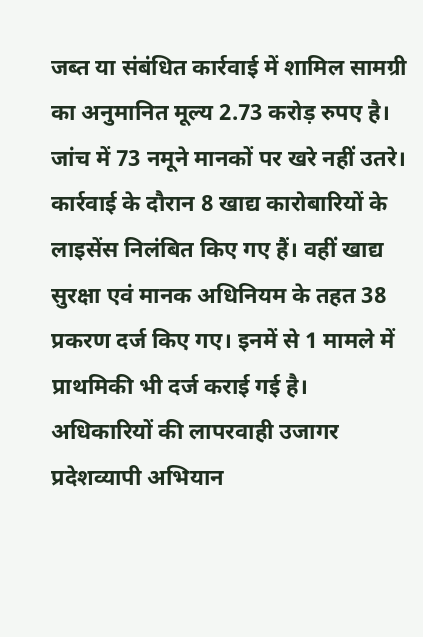जब्त या संबंधित कार्रवाई में शामिल सामग्री का अनुमानित मूल्य 2.73 करोड़ रुपए है।
जांच में 73 नमूने मानकों पर खरे नहीं उतरे। कार्रवाई के दौरान 8 खाद्य कारोबारियों के लाइसेंस निलंबित किए गए हैं। वहीं खाद्य सुरक्षा एवं मानक अधिनियम के तहत 38 प्रकरण दर्ज किए गए। इनमें से 1 मामले में प्राथमिकी भी दर्ज कराई गई है।
अधिकारियों की लापरवाही उजागर
प्रदेशव्यापी अभियान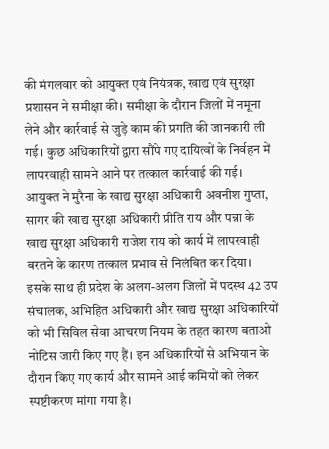की मंगलवार को आयुक्त एवं नियंत्रक, खाद्य एवं सुरक्षा प्रशासन ने समीक्षा की। समीक्षा के दौरान जिलों में नमूना लेने और कार्रवाई से जुड़े काम की प्रगति की जानकारी ली गई। कुछ अधिकारियों द्वारा सौंपे गए दायित्वों के निर्वहन में लापरवाही सामने आने पर तत्काल कार्रवाई की गई। आयुक्त ने मुरैना के खाद्य सुरक्षा अधिकारी अवनीश गुप्ता, सागर की खाद्य सुरक्षा अधिकारी प्रीति राय और पन्ना के खाद्य सुरक्षा अधिकारी राजेश राय को कार्य में लापरवाही बरतने के कारण तत्काल प्रभाव से निलंबित कर दिया।
इसके साथ ही प्रदेश के अलग-अलग जिलों में पदस्थ 42 उप संचालक, अभिहित अधिकारी और खाद्य सुरक्षा अधिकारियों को भी सिविल सेवा आचरण नियम के तहत कारण बताओ नोटिस जारी किए गए हैं। इन अधिकारियों से अभियान के दौरान किए गए कार्य और सामने आई कमियों को लेकर स्पष्टीकरण मांगा गया है।